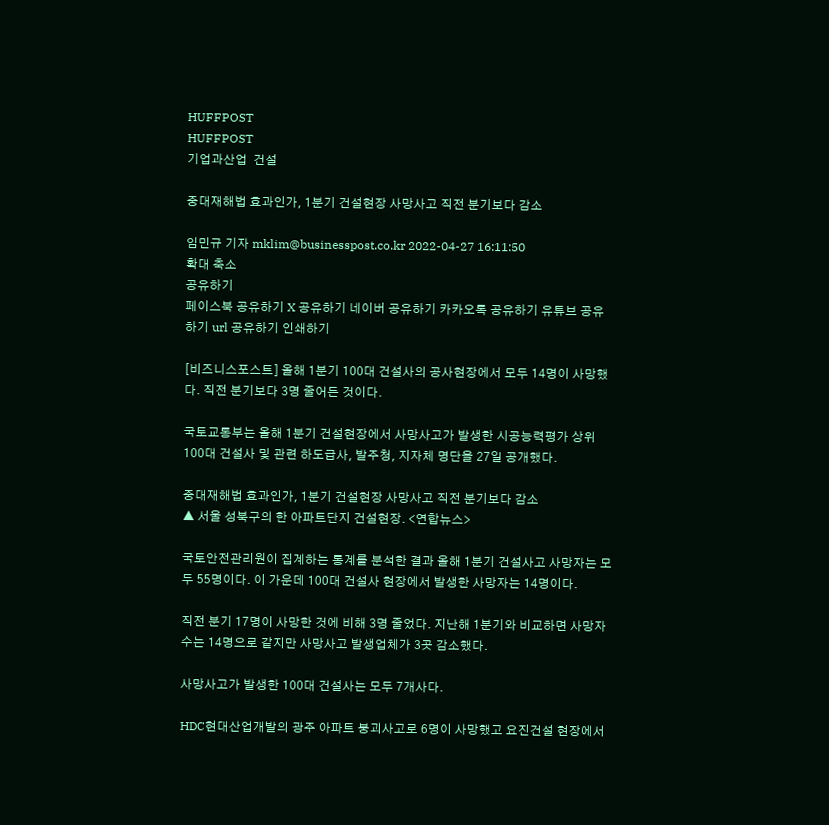HUFFPOST
HUFFPOST
기업과산업  건설

중대재해법 효과인가, 1분기 건설현장 사망사고 직전 분기보다 감소

임민규 기자 mklim@businesspost.co.kr 2022-04-27 16:11:50
확대 축소
공유하기
페이스북 공유하기 X 공유하기 네이버 공유하기 카카오톡 공유하기 유튜브 공유하기 url 공유하기 인쇄하기

[비즈니스포스트] 올해 1분기 100대 건설사의 공사현장에서 모두 14명이 사망했다. 직전 분기보다 3명 줄어든 것이다.

국토교통부는 올해 1분기 건설현장에서 사망사고가 발생한 시공능력평가 상위 100대 건설사 및 관련 하도급사, 발주청, 지자체 명단을 27일 공개했다.

중대재해법 효과인가, 1분기 건설현장 사망사고 직전 분기보다 감소
▲ 서울 성북구의 한 아파트단지 건설현장. <연합뉴스>

국토안전관리원이 집계하는 통계를 분석한 결과 올해 1분기 건설사고 사망자는 모두 55명이다. 이 가운데 100대 건설사 현장에서 발생한 사망자는 14명이다.

직전 분기 17명이 사망한 것에 비해 3명 줄었다. 지난해 1분기와 비교하면 사망자수는 14명으로 같지만 사망사고 발생업체가 3곳 감소했다.

사망사고가 발생한 100대 건설사는 모두 7개사다.

HDC현대산업개발의 광주 아파트 붕괴사고로 6명이 사망했고 요진건설 현장에서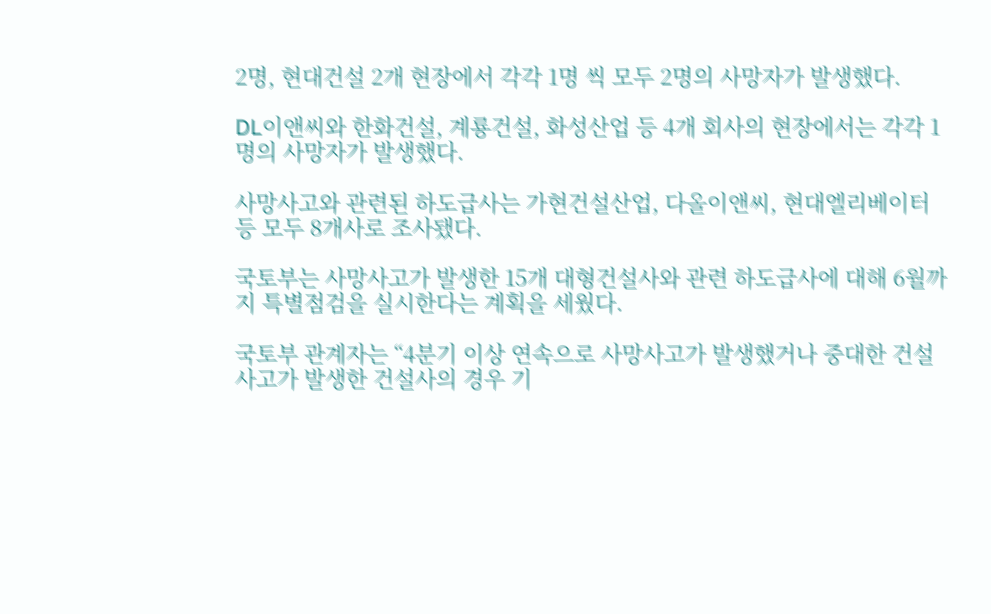2명, 현대건설 2개 현장에서 각각 1명 씩 모두 2명의 사망자가 발생했다.

DL이앤씨와 한화건설, 계룡건설, 화성산업 등 4개 회사의 현장에서는 각각 1명의 사망자가 발생했다.

사망사고와 관련된 하도급사는 가현건설산업, 다올이앤씨, 현대엘리베이터 등 모두 8개사로 조사됐다.

국토부는 사망사고가 발생한 15개 대형건설사와 관련 하도급사에 대해 6월까지 특별점검을 실시한다는 계획을 세웠다.

국토부 관계자는 “4분기 이상 연속으로 사망사고가 발생했거나 중대한 건설사고가 발생한 건설사의 경우 기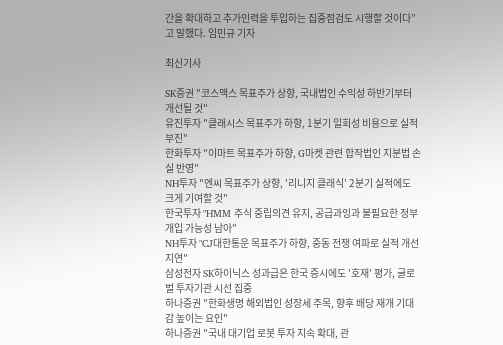간을 확대하고 추가인력을 투입하는 집중점검도 시행할 것이다”고 말했다. 임민규 기자

최신기사

SK증권 "코스맥스 목표주가 상향, 국내법인 수익성 하반기부터 개선될 것"
유진투자 "클래시스 목표주가 하향, 1분기 일회성 비용으로 실적 부진"
한화투자 "이마트 목표주가 하향, G마켓 관련 합작법인 지분법 손실 반영"
NH투자 "엔씨 목표주가 상향, '리니지 클래식' 2분기 실적에도 크게 기여할 것"
한국투자 "HMM 주식 중립의견 유지, 공급과잉과 불필요한 정부개입 가능성 남아"
NH투자 "CJ대한통운 목표주가 하향, 중동 전쟁 여파로 실적 개선 지연"
삼성전자 SK하이닉스 성과급은 한국 증시에도 '호재' 평가, 글로벌 투자기관 시선 집중
하나증권 "한화생명 해외법인 성장세 주목, 향후 배당 재개 기대감 높이는 요인"
하나증권 "국내 대기업 로봇 투자 지속 확대, 관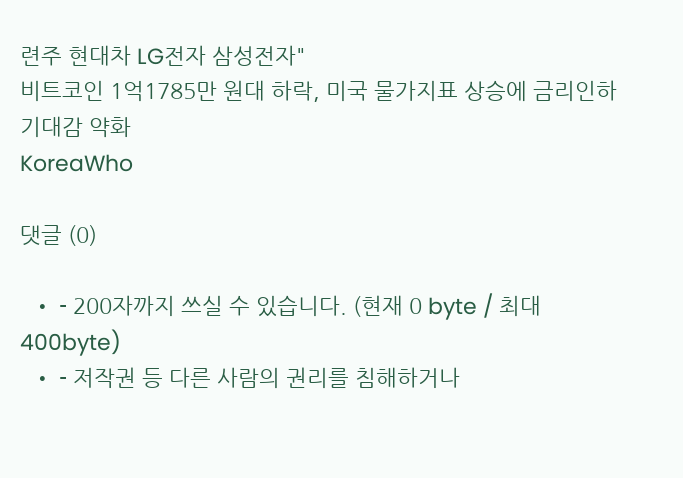련주 현대차 LG전자 삼성전자"
비트코인 1억1785만 원대 하락, 미국 물가지표 상승에 금리인하 기대감 약화
KoreaWho

댓글 (0)

  • - 200자까지 쓰실 수 있습니다. (현재 0 byte / 최대 400byte)
  • - 저작권 등 다른 사람의 권리를 침해하거나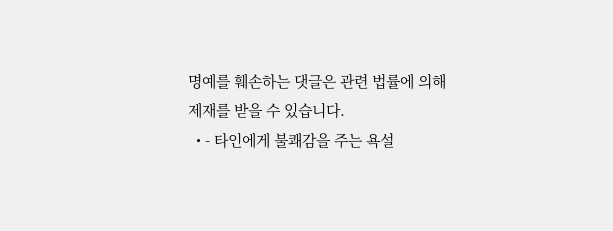명예를 훼손하는 댓글은 관련 법률에 의해 제재를 받을 수 있습니다.
  • - 타인에게 불쾌감을 주는 욕설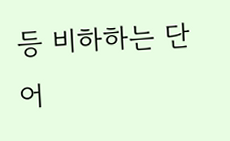등 비하하는 단어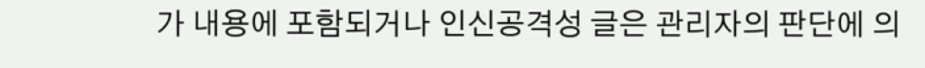가 내용에 포함되거나 인신공격성 글은 관리자의 판단에 의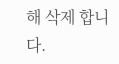해 삭제 합니다.